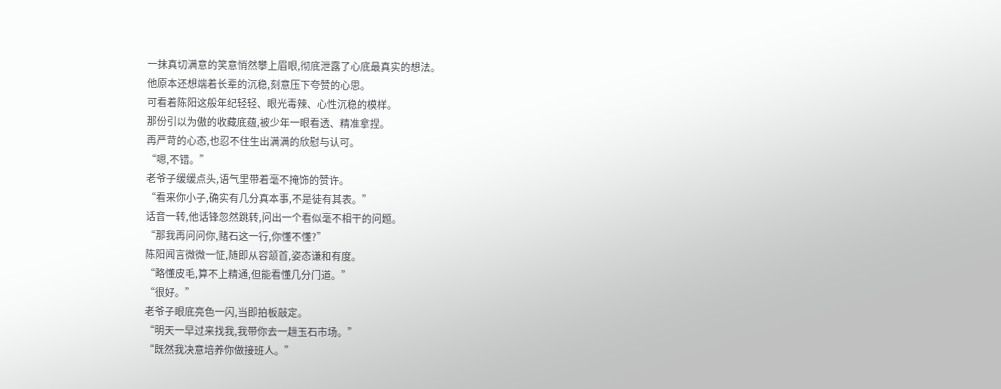一抹真切满意的笑意悄然攀上眉眼,彻底泄露了心底最真实的想法。
他原本还想端着长辈的沉稳,刻意压下夸赞的心思。
可看着陈阳这般年纪轻轻、眼光毒辣、心性沉稳的模样。
那份引以为傲的收藏底蕴,被少年一眼看透、精准拿捏。
再严苛的心态,也忍不住生出满满的欣慰与认可。
“嗯,不错。”
老爷子缓缓点头,语气里带着毫不掩饰的赞许。
“看来你小子,确实有几分真本事,不是徒有其表。”
话音一转,他话锋忽然跳转,问出一个看似毫不相干的问题。
“那我再问问你,赌石这一行,你懂不懂?”
陈阳闻言微微一怔,随即从容颔首,姿态谦和有度。
“略懂皮毛,算不上精通,但能看懂几分门道。”
“很好。”
老爷子眼底亮色一闪,当即拍板敲定。
“明天一早过来找我,我带你去一趟玉石市场。”
“既然我决意培养你做接班人。”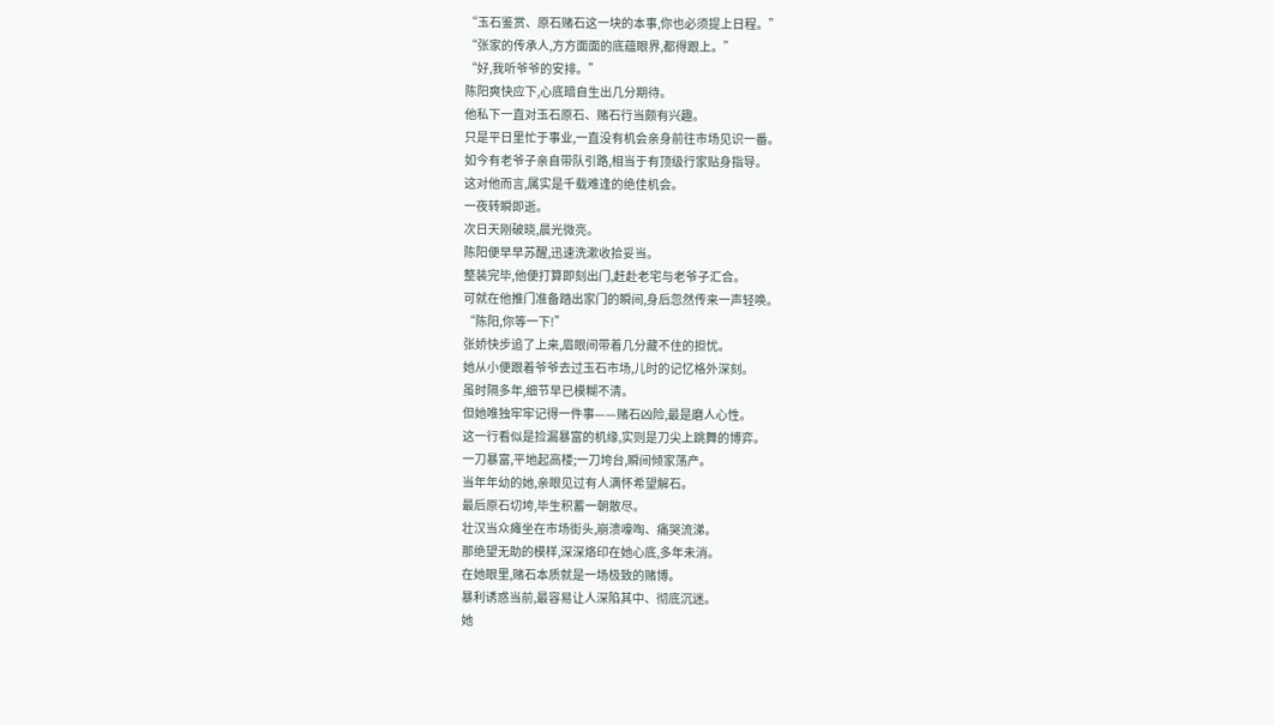“玉石鉴赏、原石赌石这一块的本事,你也必须提上日程。”
“张家的传承人,方方面面的底蕴眼界,都得跟上。”
“好,我听爷爷的安排。”
陈阳爽快应下,心底暗自生出几分期待。
他私下一直对玉石原石、赌石行当颇有兴趣。
只是平日里忙于事业,一直没有机会亲身前往市场见识一番。
如今有老爷子亲自带队引路,相当于有顶级行家贴身指导。
这对他而言,属实是千载难逢的绝佳机会。
一夜转瞬即逝。
次日天刚破晓,晨光微亮。
陈阳便早早苏醒,迅速洗漱收拾妥当。
整装完毕,他便打算即刻出门,赶赴老宅与老爷子汇合。
可就在他推门准备踏出家门的瞬间,身后忽然传来一声轻唤。
“陈阳,你等一下!”
张娇快步追了上来,眉眼间带着几分藏不住的担忧。
她从小便跟着爷爷去过玉石市场,儿时的记忆格外深刻。
虽时隔多年,细节早已模糊不清。
但她唯独牢牢记得一件事——赌石凶险,最是磨人心性。
这一行看似是捡漏暴富的机缘,实则是刀尖上跳舞的博弈。
一刀暴富,平地起高楼;一刀垮台,瞬间倾家荡产。
当年年幼的她,亲眼见过有人满怀希望解石。
最后原石切垮,毕生积蓄一朝散尽。
壮汉当众瘫坐在市场街头,崩溃嚎啕、痛哭流涕。
那绝望无助的模样,深深烙印在她心底,多年未消。
在她眼里,赌石本质就是一场极致的赌博。
暴利诱惑当前,最容易让人深陷其中、彻底沉迷。
她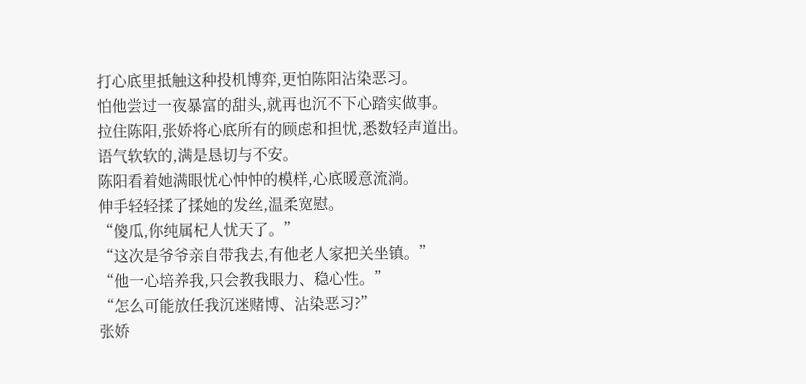打心底里抵触这种投机博弈,更怕陈阳沾染恶习。
怕他尝过一夜暴富的甜头,就再也沉不下心踏实做事。
拉住陈阳,张娇将心底所有的顾虑和担忧,悉数轻声道出。
语气软软的,满是恳切与不安。
陈阳看着她满眼忧心忡忡的模样,心底暖意流淌。
伸手轻轻揉了揉她的发丝,温柔宽慰。
“傻瓜,你纯属杞人忧天了。”
“这次是爷爷亲自带我去,有他老人家把关坐镇。”
“他一心培养我,只会教我眼力、稳心性。”
“怎么可能放任我沉迷赌博、沾染恶习?”
张娇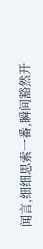闻言,细细思索一番,瞬间豁然开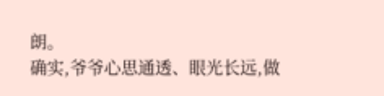朗。
确实,爷爷心思通透、眼光长远,做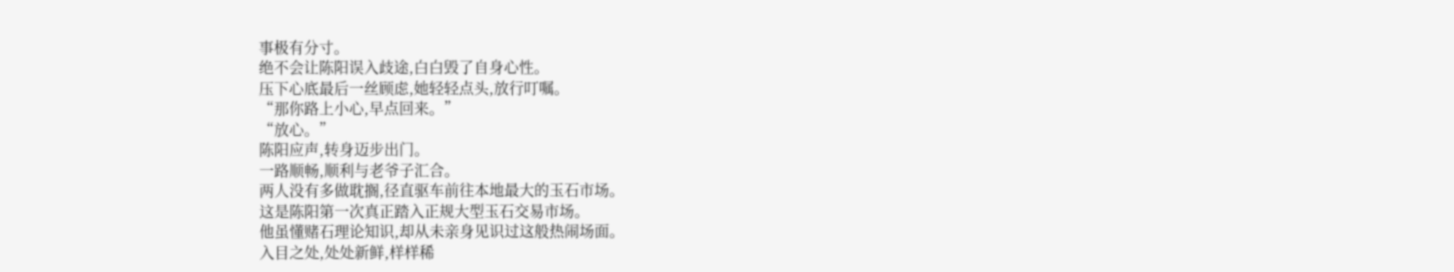事极有分寸。
绝不会让陈阳误入歧途,白白毁了自身心性。
压下心底最后一丝顾虑,她轻轻点头,放行叮嘱。
“那你路上小心,早点回来。”
“放心。”
陈阳应声,转身迈步出门。
一路顺畅,顺利与老爷子汇合。
两人没有多做耽搁,径直驱车前往本地最大的玉石市场。
这是陈阳第一次真正踏入正规大型玉石交易市场。
他虽懂赌石理论知识,却从未亲身见识过这般热闹场面。
入目之处,处处新鲜,样样稀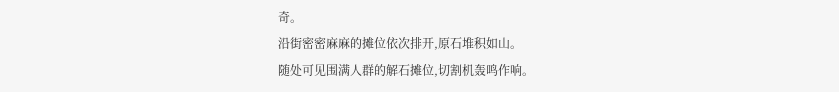奇。
沿街密密麻麻的摊位依次排开,原石堆积如山。
随处可见围满人群的解石摊位,切割机轰鸣作响。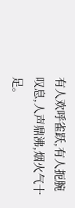有人欢呼雀跃,有人扼腕叹息,人声鼎沸,烟火气十足。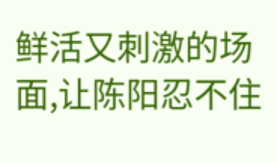鲜活又刺激的场面,让陈阳忍不住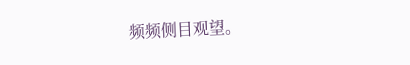频频侧目观望。